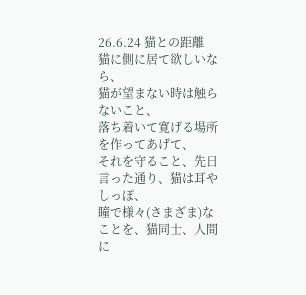26.6.24 猫との距離
猫に側に居て欲しいなら、
猫が望まない時は触らないこと、
落ち着いて寛げる場所を作ってあげて、
それを守ること、先日言った通り、猫は耳やしっぽ、
瞳で様々(さまざま)なことを、猫同士、人間に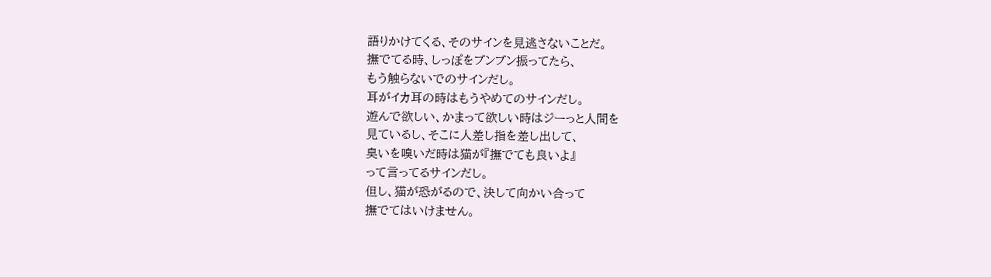語りかけてくる、そのサインを見逃さないことだ。
撫でてる時、しっぽをブンブン振ってたら、
もう触らないでのサインだし。
耳がイカ耳の時はもうやめてのサインだし。
遊んで欲しい、かまって欲しい時はジーっと人間を
見ているし、そこに人差し指を差し出して、
臭いを嗅いだ時は猫が『撫でても良いよ』
って言ってるサインだし。
但し、猫が恐がるので、決して向かい合って
撫でてはいけません。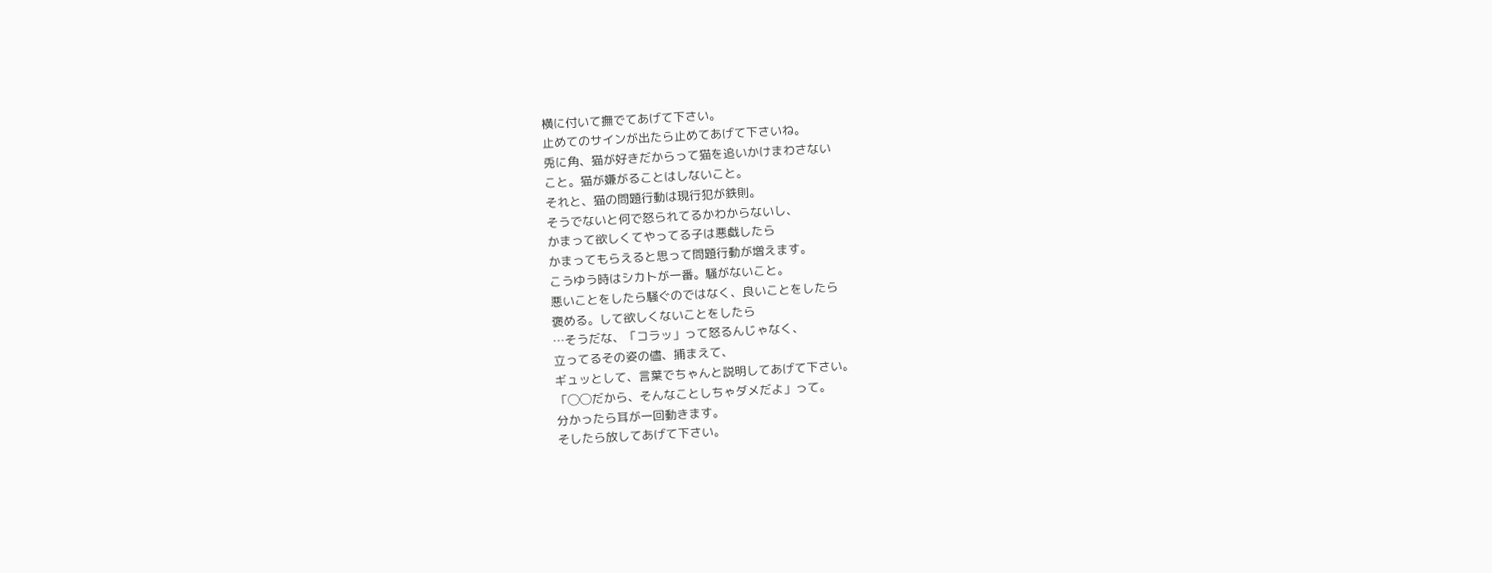横に付いて撫でてあげて下さい。
止めてのサインが出たら止めてあげて下さいね。
兎に角、猫が好きだからって猫を追いかけまわさない
こと。猫が嫌がることはしないこと。
それと、猫の問題行動は現行犯が鉄則。
そうでないと何で怒られてるかわからないし、
かまって欲しくてやってる子は悪戯したら
かまってもらえると思って問題行動が増えます。
こうゆう時はシカトが一番。騒がないこと。
悪いことをしたら騒ぐのではなく、良いことをしたら
褒める。して欲しくないことをしたら
…そうだな、「コラッ」って怒るんじゃなく、
立ってるその姿の儘、捕まえて、
ギュッとして、言葉でちゃんと説明してあげて下さい。
「◯◯だから、そんなことしちゃダメだよ」って。
分かったら耳が一回動きます。
そしたら放してあげて下さい。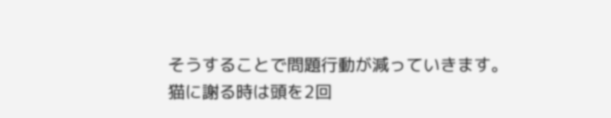そうすることで問題行動が減っていきます。
猫に謝る時は頭を2回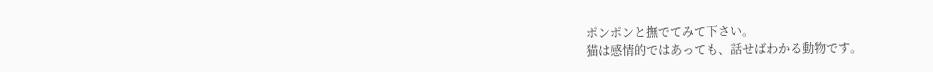ポンポンと撫でてみて下さい。
猫は感情的ではあっても、話せばわかる動物です。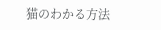猫のわかる方法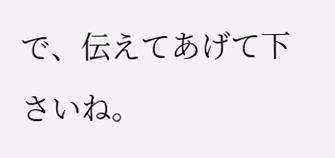で、伝えてあげて下さいね。